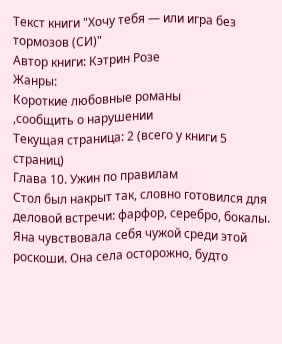Текст книги "Хочу тебя — или игра без тормозов (СИ)"
Автор книги: Кэтрин Розе
Жанры:
Короткие любовные романы
,сообщить о нарушении
Текущая страница: 2 (всего у книги 5 страниц)
Глава 10. Ужин по правилам
Стол был накрыт так, словно готовился для деловой встречи: фарфор, серебро, бокалы. Яна чувствовала себя чужой среди этой роскоши. Она села осторожно, будто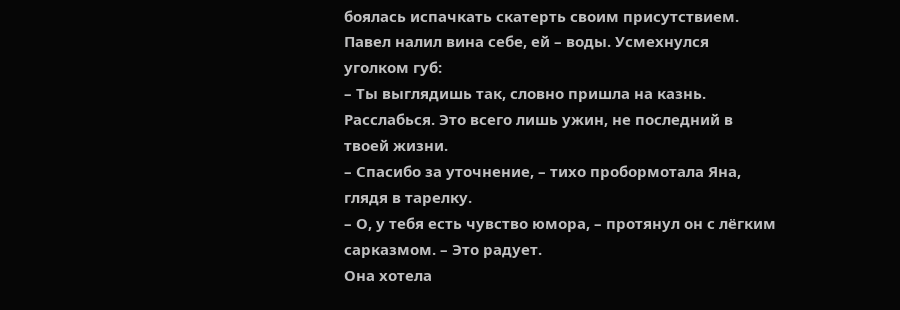боялась испачкать скатерть своим присутствием.
Павел налил вина себе, ей – воды. Усмехнулся уголком губ:
– Ты выглядишь так, словно пришла на казнь. Расслабься. Это всего лишь ужин, не последний в твоей жизни.
– Спасибо за уточнение, – тихо пробормотала Яна, глядя в тарелку.
– О, у тебя есть чувство юмора, – протянул он с лёгким сарказмом. – Это радует.
Она хотела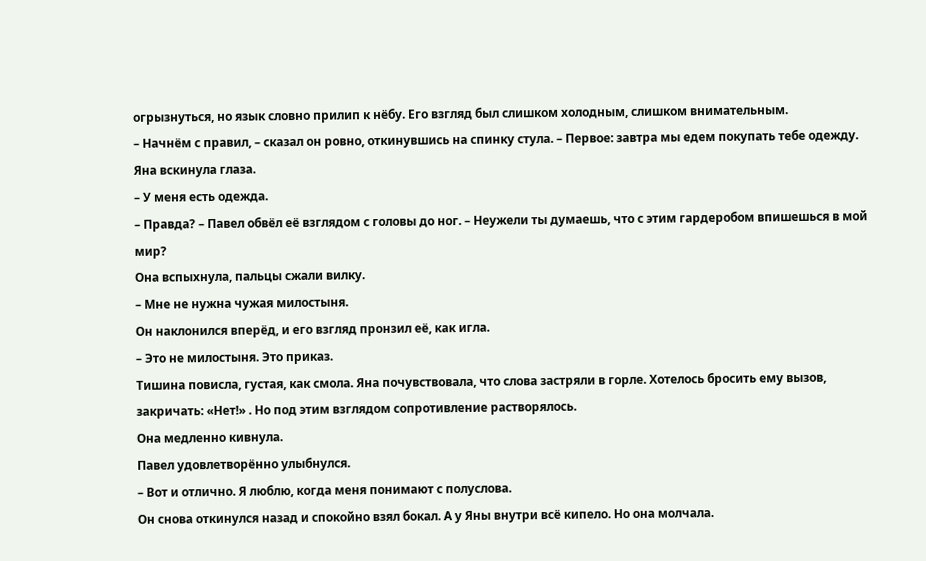огрызнуться, но язык словно прилип к нёбу. Его взгляд был слишком холодным, слишком внимательным.
– Начнём с правил, – сказал он ровно, откинувшись на спинку стула. – Первое: завтра мы едем покупать тебе одежду.
Яна вскинула глаза.
– У меня есть одежда.
– Правда? – Павел обвёл её взглядом с головы до ног. – Неужели ты думаешь, что с этим гардеробом впишешься в мой мир?
Она вспыхнула, пальцы сжали вилку.
– Мне не нужна чужая милостыня.
Он наклонился вперёд, и его взгляд пронзил её, как игла.
– Это не милостыня. Это приказ.
Тишина повисла, густая, как смола. Яна почувствовала, что слова застряли в горле. Хотелось бросить ему вызов, закричать: «Нет!» . Но под этим взглядом сопротивление растворялось.
Она медленно кивнула.
Павел удовлетворённо улыбнулся.
– Вот и отлично. Я люблю, когда меня понимают с полуслова.
Он снова откинулся назад и спокойно взял бокал. А у Яны внутри всё кипело. Но она молчала.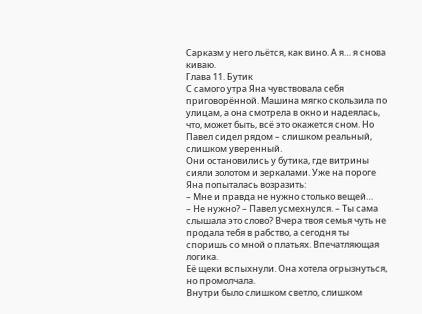Сарказм у него льётся, как вино. А я… я снова киваю.
Глава 11. Бутик
С самого утра Яна чувствовала себя приговорённой. Машина мягко скользила по улицам, а она смотрела в окно и надеялась, что, может быть, всё это окажется сном. Но Павел сидел рядом – слишком реальный, слишком уверенный.
Они остановились у бутика, где витрины сияли золотом и зеркалами. Уже на пороге Яна попыталась возразить:
– Мне и правда не нужно столько вещей…
– Не нужно? – Павел усмехнулся. – Ты сама слышала это слово? Вчера твоя семья чуть не продала тебя в рабство, а сегодня ты споришь со мной о платьях. Впечатляющая логика.
Её щеки вспыхнули. Она хотела огрызнуться, но промолчала.
Внутри было слишком светло, слишком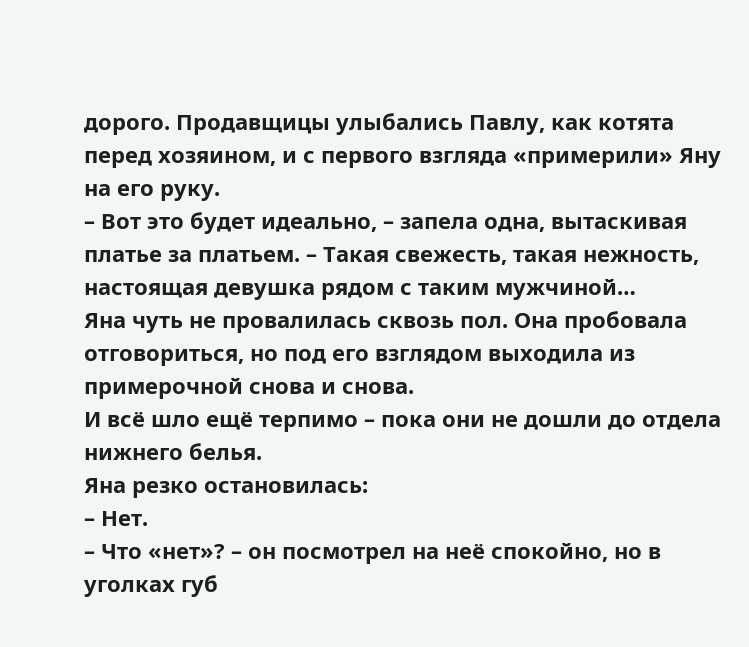дорого. Продавщицы улыбались Павлу, как котята перед хозяином, и с первого взгляда «примерили» Яну на его руку.
– Вот это будет идеально, – запела одна, вытаскивая платье за платьем. – Такая свежесть, такая нежность, настоящая девушка рядом с таким мужчиной…
Яна чуть не провалилась сквозь пол. Она пробовала отговориться, но под его взглядом выходила из примерочной снова и снова.
И всё шло ещё терпимо – пока они не дошли до отдела нижнего белья.
Яна резко остановилась:
– Нет.
– Что «нет»? – он посмотрел на неё спокойно, но в уголках губ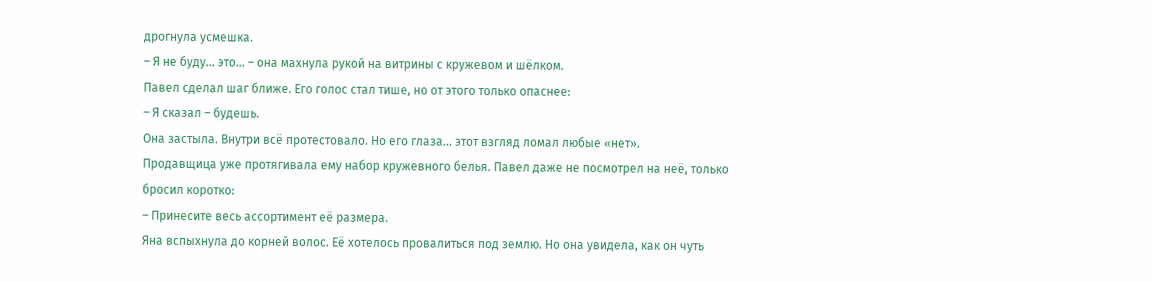дрогнула усмешка.
– Я не буду… это… – она махнула рукой на витрины с кружевом и шёлком.
Павел сделал шаг ближе. Его голос стал тише, но от этого только опаснее:
– Я сказал – будешь.
Она застыла. Внутри всё протестовало. Но его глаза… этот взгляд ломал любые «нет».
Продавщица уже протягивала ему набор кружевного белья. Павел даже не посмотрел на неё, только бросил коротко:
– Принесите весь ассортимент её размера.
Яна вспыхнула до корней волос. Её хотелось провалиться под землю. Но она увидела, как он чуть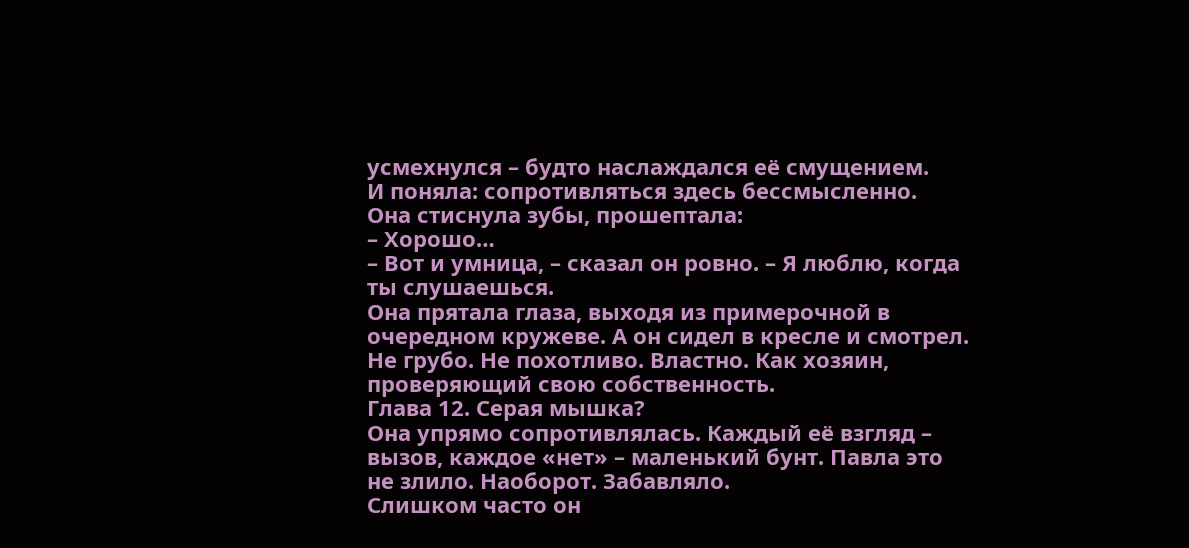усмехнулся – будто наслаждался её смущением.
И поняла: сопротивляться здесь бессмысленно.
Она стиснула зубы, прошептала:
– Хорошо…
– Вот и умница, – сказал он ровно. – Я люблю, когда ты слушаешься.
Она прятала глаза, выходя из примерочной в очередном кружеве. А он сидел в кресле и смотрел. Не грубо. Не похотливо. Властно. Как хозяин, проверяющий свою собственность.
Глава 12. Серая мышка?
Она упрямо сопротивлялась. Каждый её взгляд – вызов, каждое «нет» – маленький бунт. Павла это не злило. Наоборот. Забавляло.
Слишком часто он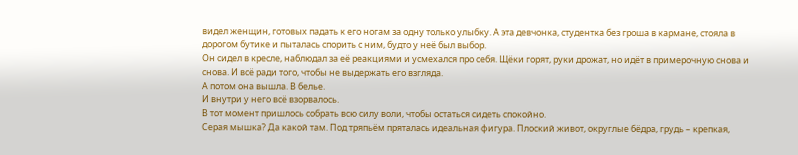видел женщин, готовых падать к его ногам за одну только улыбку. А эта девчонка, студентка без гроша в кармане, стояла в дорогом бутике и пыталась спорить с ним, будто у неё был выбор.
Он сидел в кресле, наблюдал за её реакциями и усмехался про себя. Щёки горят, руки дрожат, но идёт в примерочную снова и снова. И всё ради того, чтобы не выдержать его взгляда.
А потом она вышла. В белье.
И внутри у него всё взорвалось.
В тот момент пришлось собрать всю силу воли, чтобы остаться сидеть спокойно.
Серая мышка? Да какой там. Под тряпьём пряталась идеальная фигура. Плоский живот, округлые бёдра, грудь – крепкая,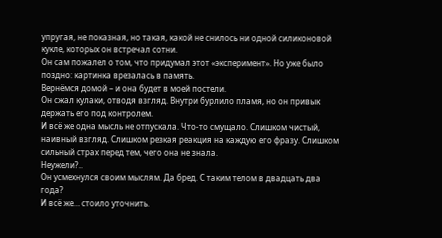упругая, не показная, но такая, какой не снилось ни одной силиконовой кукле, которых он встречал сотни.
Он сам пожалел о том, что придумал этот «эксперимент». Но уже было поздно: картинка врезалась в память.
Вернёмся домой – и она будет в моей постели.
Он сжал кулаки, отводя взгляд. Внутри бурлило пламя, но он привык держать его под контролем.
И всё же одна мысль не отпускала. Что-то смущало. Слишком чистый, наивный взгляд. Слишком резкая реакция на каждую его фразу. Слишком сильный страх перед тем, чего она не знала.
Неужели?..
Он усмехнулся своим мыслям. Да бред. С таким телом в двадцать два года?
И всё же… стоило уточнить.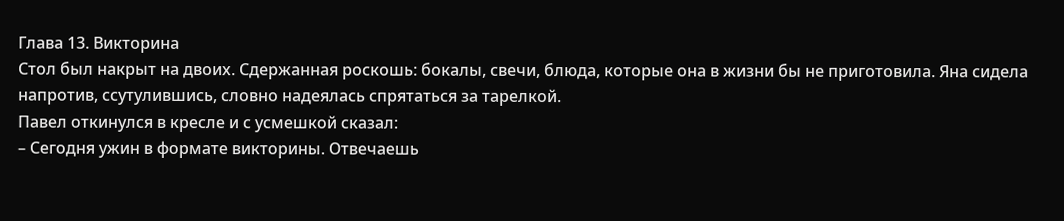Глава 13. Викторина
Стол был накрыт на двоих. Сдержанная роскошь: бокалы, свечи, блюда, которые она в жизни бы не приготовила. Яна сидела напротив, ссутулившись, словно надеялась спрятаться за тарелкой.
Павел откинулся в кресле и с усмешкой сказал:
– Сегодня ужин в формате викторины. Отвечаешь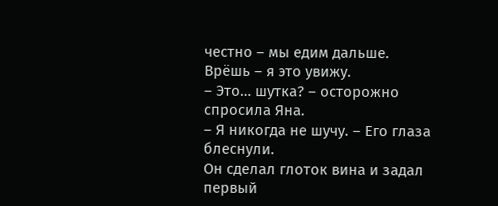честно – мы едим дальше. Врёшь – я это увижу.
– Это… шутка? – осторожно спросила Яна.
– Я никогда не шучу. – Его глаза блеснули.
Он сделал глоток вина и задал первый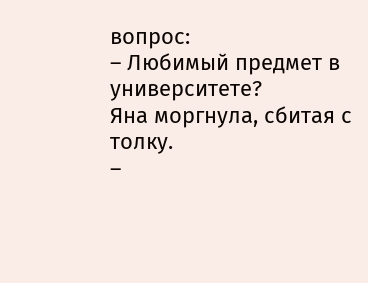вопрос:
– Любимый предмет в университете?
Яна моргнула, сбитая с толку.
–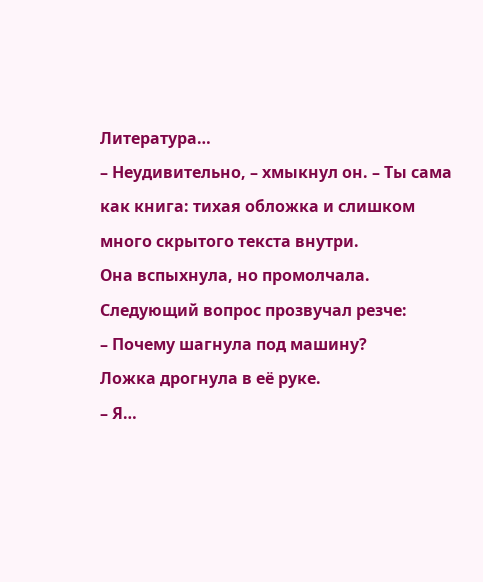Литература…
– Неудивительно, – хмыкнул он. – Ты сама как книга: тихая обложка и слишком много скрытого текста внутри.
Она вспыхнула, но промолчала.
Следующий вопрос прозвучал резче:
– Почему шагнула под машину?
Ложка дрогнула в её руке.
– Я…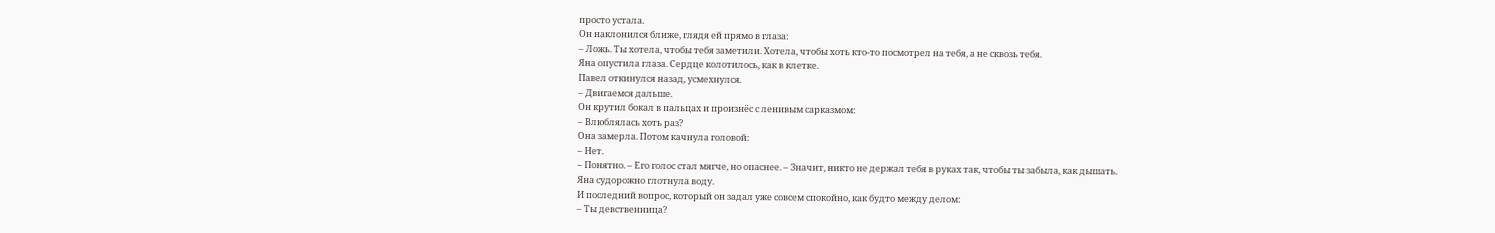просто устала.
Он наклонился ближе, глядя ей прямо в глаза:
– Ложь. Ты хотела, чтобы тебя заметили. Хотела, чтобы хоть кто-то посмотрел на тебя, а не сквозь тебя.
Яна опустила глаза. Сердце колотилось, как в клетке.
Павел откинулся назад, усмехнулся.
– Двигаемся дальше.
Он крутил бокал в пальцах и произнёс с ленивым сарказмом:
– Влюблялась хоть раз?
Она замерла. Потом качнула головой:
– Нет.
– Понятно. – Его голос стал мягче, но опаснее. – Значит, никто не держал тебя в руках так, чтобы ты забыла, как дышать.
Яна судорожно глотнула воду.
И последний вопрос, который он задал уже совсем спокойно, как будто между делом:
– Ты девственница?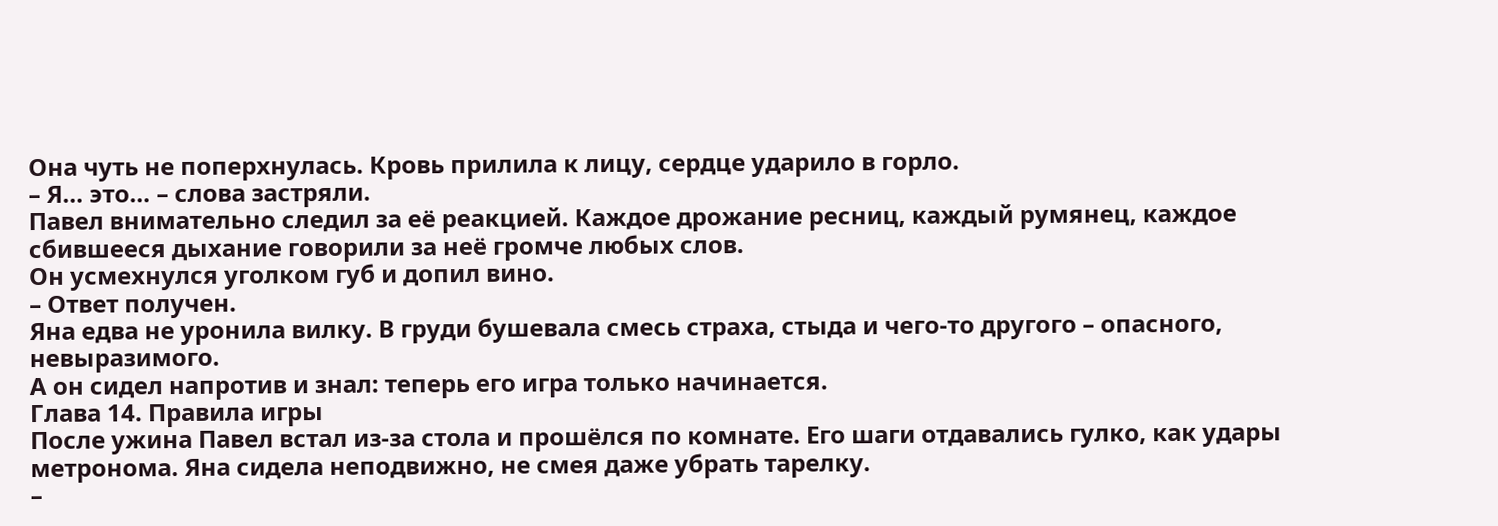Она чуть не поперхнулась. Кровь прилила к лицу, сердце ударило в горло.
– Я… это… – слова застряли.
Павел внимательно следил за её реакцией. Каждое дрожание ресниц, каждый румянец, каждое сбившееся дыхание говорили за неё громче любых слов.
Он усмехнулся уголком губ и допил вино.
– Ответ получен.
Яна едва не уронила вилку. В груди бушевала смесь страха, стыда и чего-то другого – опасного, невыразимого.
А он сидел напротив и знал: теперь его игра только начинается.
Глава 14. Правила игры
После ужина Павел встал из-за стола и прошёлся по комнате. Его шаги отдавались гулко, как удары метронома. Яна сидела неподвижно, не смея даже убрать тарелку.
–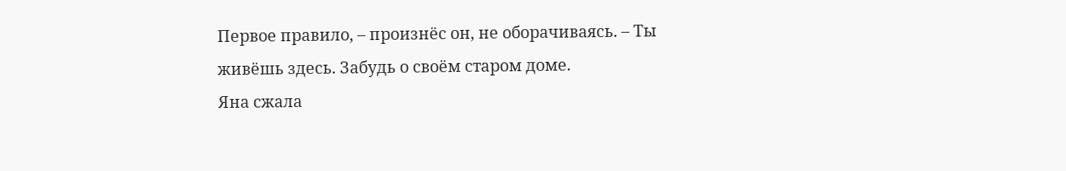Первое правило, – произнёс он, не оборачиваясь. – Ты живёшь здесь. Забудь о своём старом доме.
Яна сжала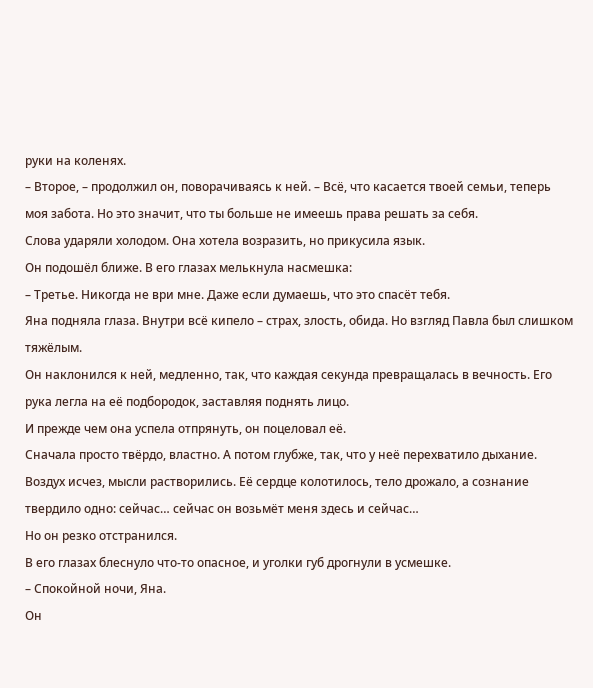руки на коленях.
– Второе, – продолжил он, поворачиваясь к ней. – Всё, что касается твоей семьи, теперь моя забота. Но это значит, что ты больше не имеешь права решать за себя.
Слова ударяли холодом. Она хотела возразить, но прикусила язык.
Он подошёл ближе. В его глазах мелькнула насмешка:
– Третье. Никогда не ври мне. Даже если думаешь, что это спасёт тебя.
Яна подняла глаза. Внутри всё кипело – страх, злость, обида. Но взгляд Павла был слишком тяжёлым.
Он наклонился к ней, медленно, так, что каждая секунда превращалась в вечность. Его рука легла на её подбородок, заставляя поднять лицо.
И прежде чем она успела отпрянуть, он поцеловал её.
Сначала просто твёрдо, властно. А потом глубже, так, что у неё перехватило дыхание. Воздух исчез, мысли растворились. Её сердце колотилось, тело дрожало, а сознание твердило одно: сейчас… сейчас он возьмёт меня здесь и сейчас…
Но он резко отстранился.
В его глазах блеснуло что-то опасное, и уголки губ дрогнули в усмешке.
– Спокойной ночи, Яна.
Он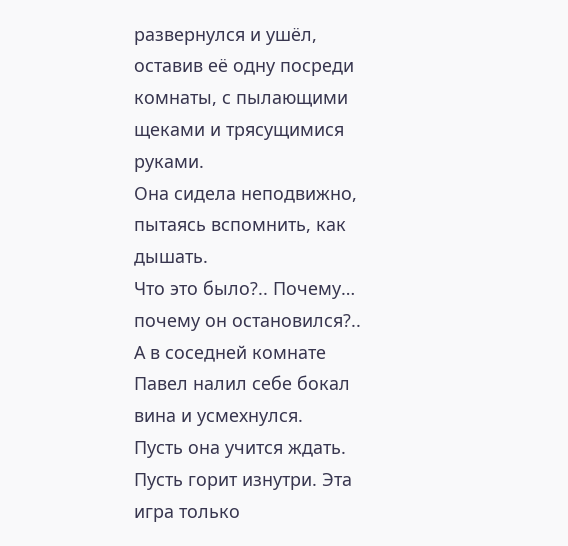развернулся и ушёл, оставив её одну посреди комнаты, с пылающими щеками и трясущимися руками.
Она сидела неподвижно, пытаясь вспомнить, как дышать.
Что это было?.. Почему… почему он остановился?..
А в соседней комнате Павел налил себе бокал вина и усмехнулся.
Пусть она учится ждать. Пусть горит изнутри. Эта игра только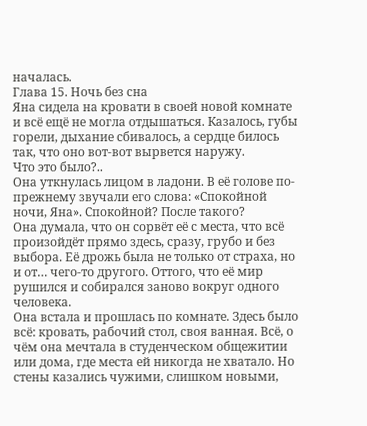началась.
Глава 15. Ночь без сна
Яна сидела на кровати в своей новой комнате и всё ещё не могла отдышаться. Казалось, губы горели, дыхание сбивалось, а сердце билось так, что оно вот-вот вырвется наружу.
Что это было?..
Она уткнулась лицом в ладони. В её голове по-прежнему звучали его слова: «Спокойной ночи, Яна». Спокойной? После такого?
Она думала, что он сорвёт её с места, что всё произойдёт прямо здесь, сразу, грубо и без выбора. Её дрожь была не только от страха, но и от… чего-то другого. Оттого, что её мир рушился и собирался заново вокруг одного человека.
Она встала и прошлась по комнате. Здесь было всё: кровать, рабочий стол, своя ванная. Всё, о чём она мечтала в студенческом общежитии или дома, где места ей никогда не хватало. Но стены казались чужими, слишком новыми,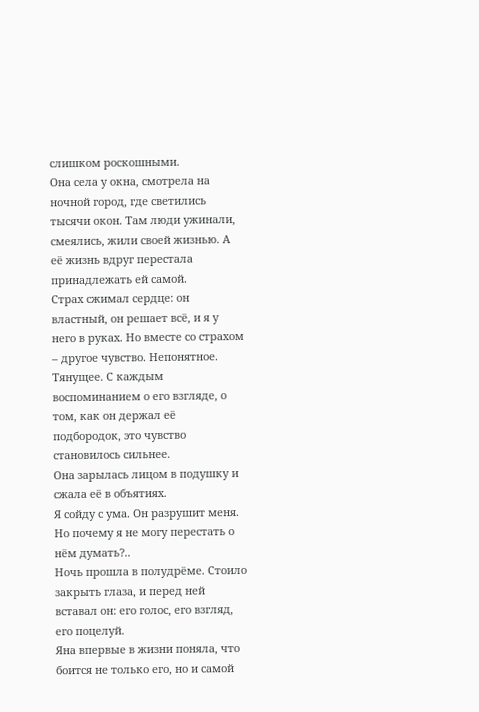слишком роскошными.
Она села у окна, смотрела на ночной город, где светились тысячи окон. Там люди ужинали, смеялись, жили своей жизнью. А её жизнь вдруг перестала принадлежать ей самой.
Страх сжимал сердце: он властный, он решает всё, и я у него в руках. Но вместе со страхом – другое чувство. Непонятное. Тянущее. С каждым воспоминанием о его взгляде, о том, как он держал её подбородок, это чувство становилось сильнее.
Она зарылась лицом в подушку и сжала её в объятиях.
Я сойду с ума. Он разрушит меня. Но почему я не могу перестать о нём думать?..
Ночь прошла в полудрёме. Стоило закрыть глаза, и перед ней вставал он: его голос, его взгляд, его поцелуй.
Яна впервые в жизни поняла, что боится не только его, но и самой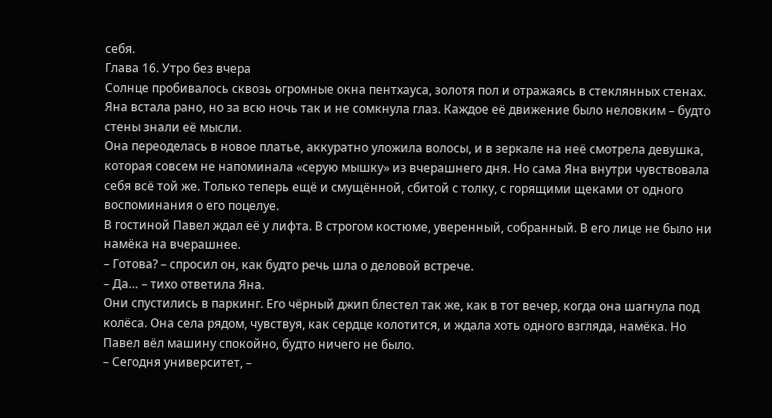себя.
Глава 16. Утро без вчера
Солнце пробивалось сквозь огромные окна пентхауса, золотя пол и отражаясь в стеклянных стенах. Яна встала рано, но за всю ночь так и не сомкнула глаз. Каждое её движение было неловким – будто стены знали её мысли.
Она переоделась в новое платье, аккуратно уложила волосы, и в зеркале на неё смотрела девушка, которая совсем не напоминала «серую мышку» из вчерашнего дня. Но сама Яна внутри чувствовала себя всё той же. Только теперь ещё и смущённой, сбитой с толку, с горящими щеками от одного воспоминания о его поцелуе.
В гостиной Павел ждал её у лифта. В строгом костюме, уверенный, собранный. В его лице не было ни намёка на вчерашнее.
– Готова? – спросил он, как будто речь шла о деловой встрече.
– Да… – тихо ответила Яна.
Они спустились в паркинг. Его чёрный джип блестел так же, как в тот вечер, когда она шагнула под колёса. Она села рядом, чувствуя, как сердце колотится, и ждала хоть одного взгляда, намёка. Но Павел вёл машину спокойно, будто ничего не было.
– Сегодня университет, –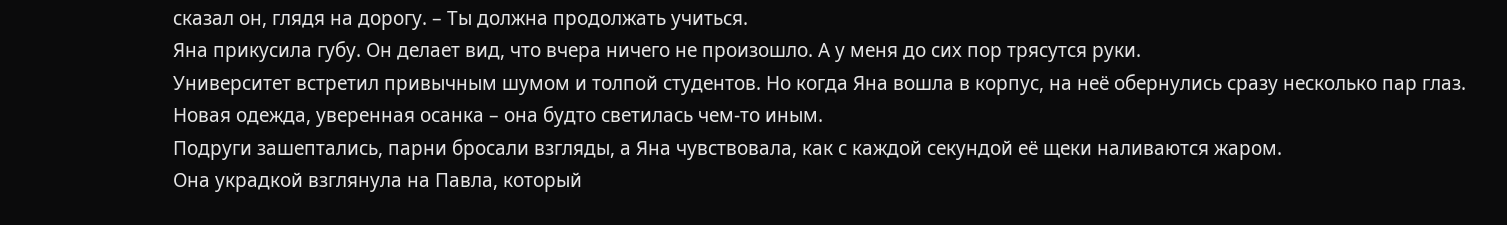сказал он, глядя на дорогу. – Ты должна продолжать учиться.
Яна прикусила губу. Он делает вид, что вчера ничего не произошло. А у меня до сих пор трясутся руки.
Университет встретил привычным шумом и толпой студентов. Но когда Яна вошла в корпус, на неё обернулись сразу несколько пар глаз. Новая одежда, уверенная осанка – она будто светилась чем-то иным.
Подруги зашептались, парни бросали взгляды, а Яна чувствовала, как с каждой секундой её щеки наливаются жаром.
Она украдкой взглянула на Павла, который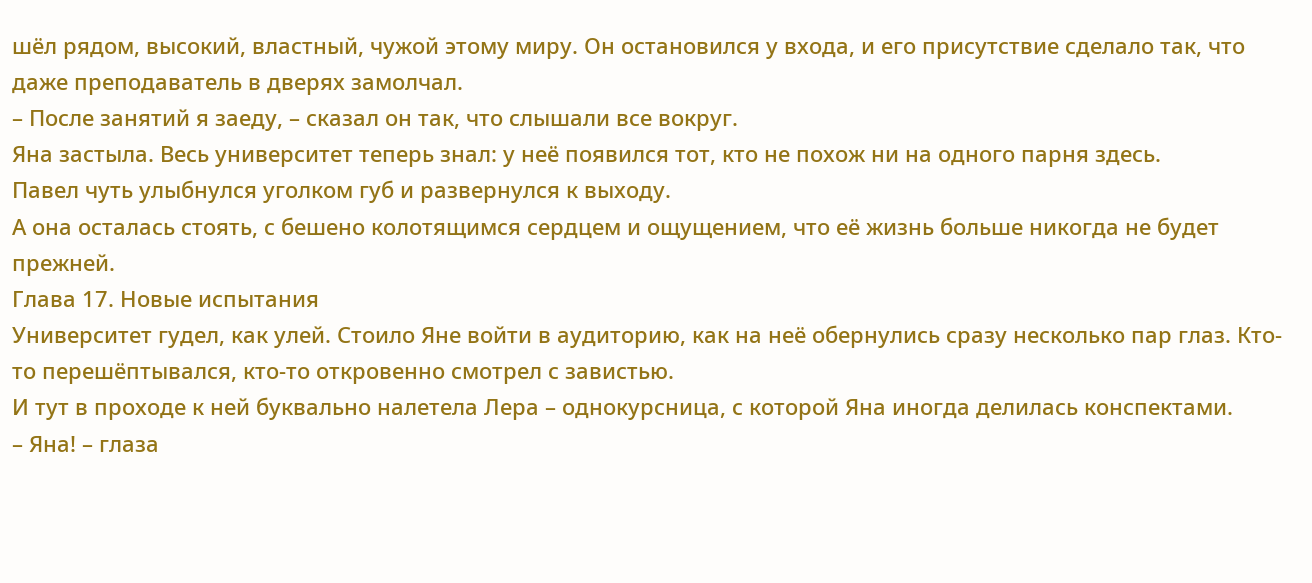шёл рядом, высокий, властный, чужой этому миру. Он остановился у входа, и его присутствие сделало так, что даже преподаватель в дверях замолчал.
– После занятий я заеду, – сказал он так, что слышали все вокруг.
Яна застыла. Весь университет теперь знал: у неё появился тот, кто не похож ни на одного парня здесь.
Павел чуть улыбнулся уголком губ и развернулся к выходу.
А она осталась стоять, с бешено колотящимся сердцем и ощущением, что её жизнь больше никогда не будет прежней.
Глава 17. Новые испытания
Университет гудел, как улей. Стоило Яне войти в аудиторию, как на неё обернулись сразу несколько пар глаз. Кто-то перешёптывался, кто-то откровенно смотрел с завистью.
И тут в проходе к ней буквально налетела Лера – однокурсница, с которой Яна иногда делилась конспектами.
– Яна! – глаза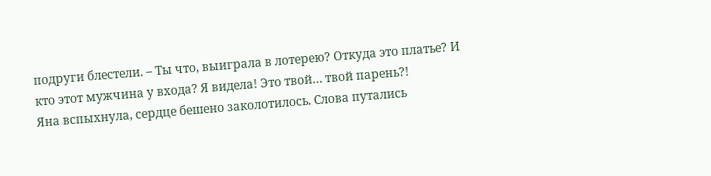подруги блестели. – Ты что, выиграла в лотерею? Откуда это платье? И кто этот мужчина у входа? Я видела! Это твой… твой парень?!
Яна вспыхнула, сердце бешено заколотилось. Слова путались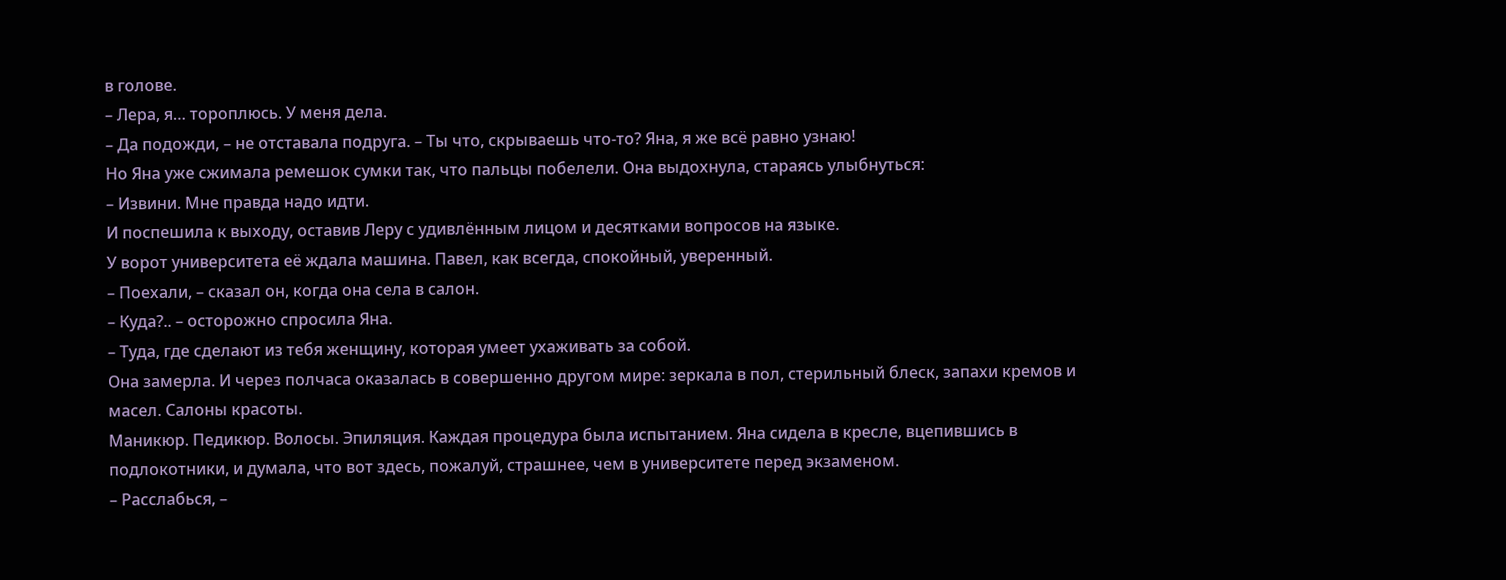в голове.
– Лера, я… тороплюсь. У меня дела.
– Да подожди, – не отставала подруга. – Ты что, скрываешь что-то? Яна, я же всё равно узнаю!
Но Яна уже сжимала ремешок сумки так, что пальцы побелели. Она выдохнула, стараясь улыбнуться:
– Извини. Мне правда надо идти.
И поспешила к выходу, оставив Леру с удивлённым лицом и десятками вопросов на языке.
У ворот университета её ждала машина. Павел, как всегда, спокойный, уверенный.
– Поехали, – сказал он, когда она села в салон.
– Куда?.. – осторожно спросила Яна.
– Туда, где сделают из тебя женщину, которая умеет ухаживать за собой.
Она замерла. И через полчаса оказалась в совершенно другом мире: зеркала в пол, стерильный блеск, запахи кремов и масел. Салоны красоты.
Маникюр. Педикюр. Волосы. Эпиляция. Каждая процедура была испытанием. Яна сидела в кресле, вцепившись в подлокотники, и думала, что вот здесь, пожалуй, страшнее, чем в университете перед экзаменом.
– Расслабься, –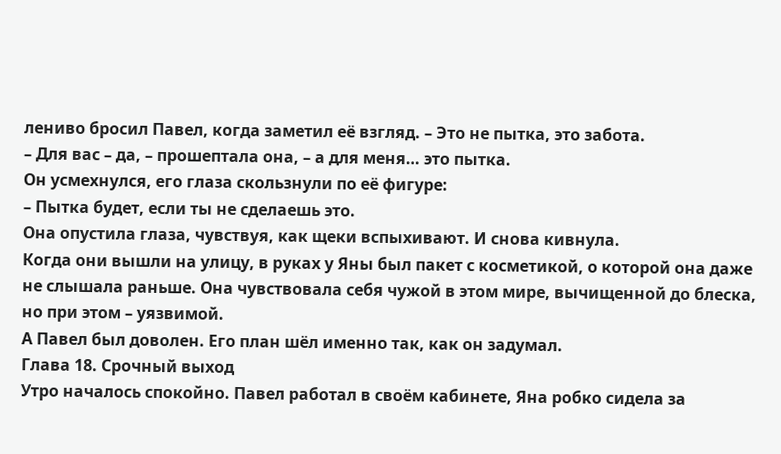лениво бросил Павел, когда заметил её взгляд. – Это не пытка, это забота.
– Для вас – да, – прошептала она, – а для меня… это пытка.
Он усмехнулся, его глаза скользнули по её фигуре:
– Пытка будет, если ты не сделаешь это.
Она опустила глаза, чувствуя, как щеки вспыхивают. И снова кивнула.
Когда они вышли на улицу, в руках у Яны был пакет с косметикой, о которой она даже не слышала раньше. Она чувствовала себя чужой в этом мире, вычищенной до блеска, но при этом – уязвимой.
А Павел был доволен. Его план шёл именно так, как он задумал.
Глава 18. Срочный выход
Утро началось спокойно. Павел работал в своём кабинете, Яна робко сидела за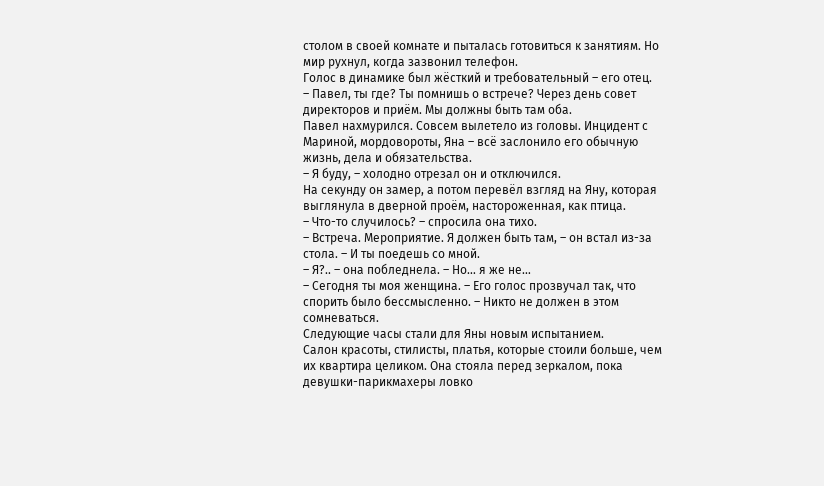столом в своей комнате и пыталась готовиться к занятиям. Но мир рухнул, когда зазвонил телефон.
Голос в динамике был жёсткий и требовательный – его отец.
– Павел, ты где? Ты помнишь о встрече? Через день совет директоров и приём. Мы должны быть там оба.
Павел нахмурился. Совсем вылетело из головы. Инцидент с Мариной, мордовороты, Яна – всё заслонило его обычную жизнь, дела и обязательства.
– Я буду, – холодно отрезал он и отключился.
На секунду он замер, а потом перевёл взгляд на Яну, которая выглянула в дверной проём, настороженная, как птица.
– Что-то случилось? – спросила она тихо.
– Встреча. Мероприятие. Я должен быть там, – он встал из-за стола. – И ты поедешь со мной.
– Я?.. – она побледнела. – Но… я же не…
– Сегодня ты моя женщина. – Его голос прозвучал так, что спорить было бессмысленно. – Никто не должен в этом сомневаться.
Следующие часы стали для Яны новым испытанием.
Салон красоты, стилисты, платья, которые стоили больше, чем их квартира целиком. Она стояла перед зеркалом, пока девушки-парикмахеры ловко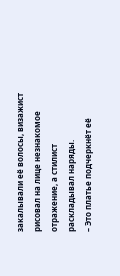закалывали её волосы, визажист рисовал на лице незнакомое отражение, а стилист раскладывал наряды.
– Это платье подчеркнёт её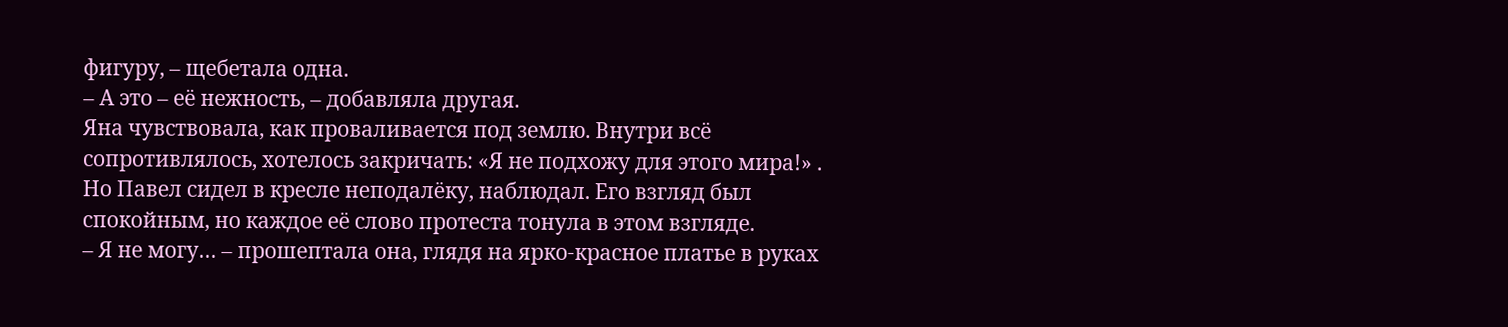фигуру, – щебетала одна.
– А это – её нежность, – добавляла другая.
Яна чувствовала, как проваливается под землю. Внутри всё сопротивлялось, хотелось закричать: «Я не подхожу для этого мира!» .
Но Павел сидел в кресле неподалёку, наблюдал. Его взгляд был спокойным, но каждое её слово протеста тонула в этом взгляде.
– Я не могу… – прошептала она, глядя на ярко-красное платье в руках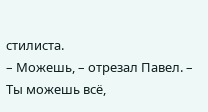стилиста.
– Можешь, – отрезал Павел. – Ты можешь всё,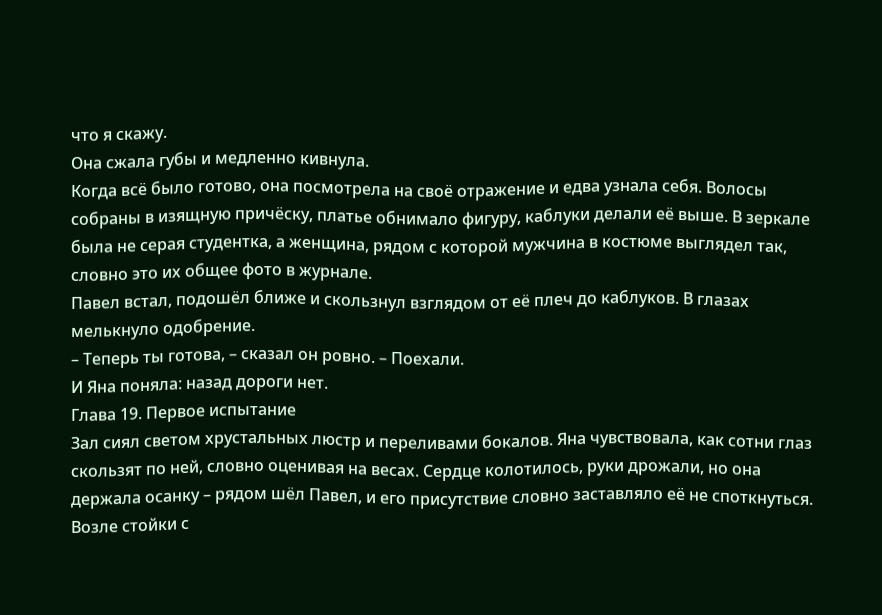что я скажу.
Она сжала губы и медленно кивнула.
Когда всё было готово, она посмотрела на своё отражение и едва узнала себя. Волосы собраны в изящную причёску, платье обнимало фигуру, каблуки делали её выше. В зеркале была не серая студентка, а женщина, рядом с которой мужчина в костюме выглядел так, словно это их общее фото в журнале.
Павел встал, подошёл ближе и скользнул взглядом от её плеч до каблуков. В глазах мелькнуло одобрение.
– Теперь ты готова, – сказал он ровно. – Поехали.
И Яна поняла: назад дороги нет.
Глава 19. Первое испытание
Зал сиял светом хрустальных люстр и переливами бокалов. Яна чувствовала, как сотни глаз скользят по ней, словно оценивая на весах. Сердце колотилось, руки дрожали, но она держала осанку – рядом шёл Павел, и его присутствие словно заставляло её не споткнуться.
Возле стойки с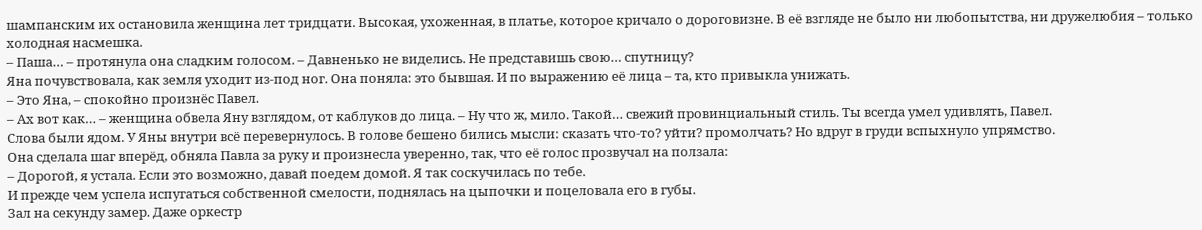шампанским их остановила женщина лет тридцати. Высокая, ухоженная, в платье, которое кричало о дороговизне. В её взгляде не было ни любопытства, ни дружелюбия – только холодная насмешка.
– Паша… – протянула она сладким голосом. – Давненько не виделись. Не представишь свою… спутницу?
Яна почувствовала, как земля уходит из-под ног. Она поняла: это бывшая. И по выражению её лица – та, кто привыкла унижать.
– Это Яна, – спокойно произнёс Павел.
– Ах вот как… – женщина обвела Яну взглядом, от каблуков до лица. – Ну что ж, мило. Такой… свежий провинциальный стиль. Ты всегда умел удивлять, Павел.
Слова были ядом. У Яны внутри всё перевернулось. В голове бешено бились мысли: сказать что-то? уйти? промолчать? Но вдруг в груди вспыхнуло упрямство.
Она сделала шаг вперёд, обняла Павла за руку и произнесла уверенно, так, что её голос прозвучал на ползала:
– Дорогой, я устала. Если это возможно, давай поедем домой. Я так соскучилась по тебе.
И прежде чем успела испугаться собственной смелости, поднялась на цыпочки и поцеловала его в губы.
Зал на секунду замер. Даже оркестр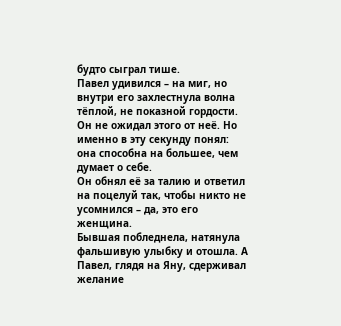будто сыграл тише.
Павел удивился – на миг, но внутри его захлестнула волна тёплой, не показной гордости. Он не ожидал этого от неё. Но именно в эту секунду понял: она способна на большее, чем думает о себе.
Он обнял её за талию и ответил на поцелуй так, чтобы никто не усомнился – да, это его женщина.
Бывшая побледнела, натянула фальшивую улыбку и отошла. А Павел, глядя на Яну, сдерживал желание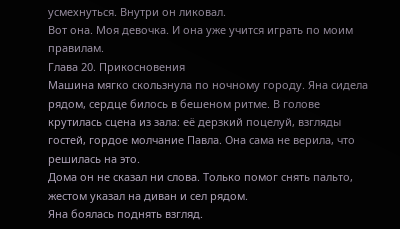усмехнуться. Внутри он ликовал.
Вот она. Моя девочка. И она уже учится играть по моим правилам.
Глава 20. Прикосновения
Машина мягко скользнула по ночному городу. Яна сидела рядом, сердце билось в бешеном ритме. В голове крутилась сцена из зала: её дерзкий поцелуй, взгляды гостей, гордое молчание Павла. Она сама не верила, что решилась на это.
Дома он не сказал ни слова. Только помог снять пальто, жестом указал на диван и сел рядом.
Яна боялась поднять взгляд.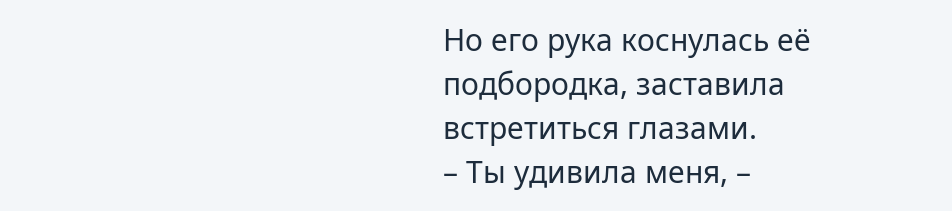Но его рука коснулась её подбородка, заставила встретиться глазами.
– Ты удивила меня, –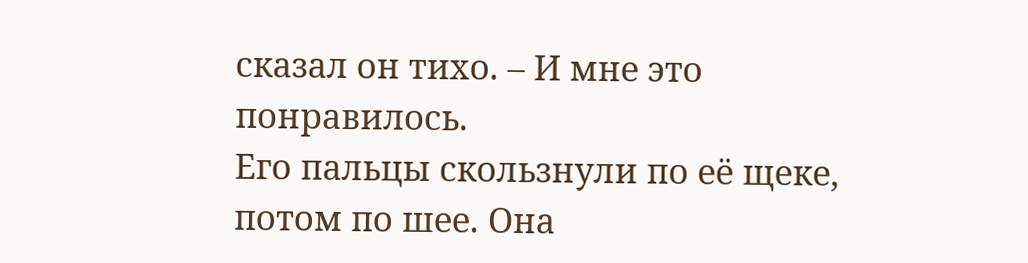сказал он тихо. – И мне это понравилось.
Его пальцы скользнули по её щеке, потом по шее. Она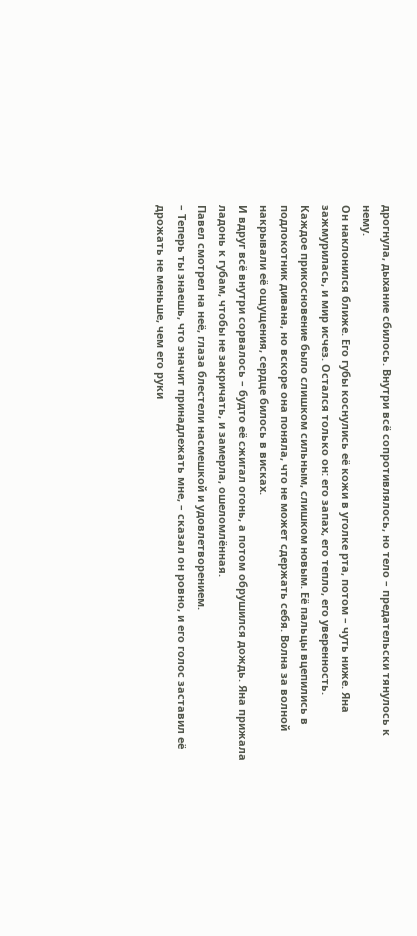дрогнула, дыхание сбилось. Внутри всё сопротивлялось, но тело – предательски тянулось к нему.
Он наклонился ближе. Его губы коснулись её кожи в уголке рта, потом – чуть ниже. Яна зажмурилась, и мир исчез. Остался только он: его запах, его тепло, его уверенность.
Каждое прикосновение было слишком сильным, слишком новым. Её пальцы вцепились в подлокотник дивана, но вскоре она поняла, что не может сдержать себя. Волна за волной накрывали её ощущения, сердце билось в висках.
И вдруг всё внутри сорвалось – будто её сжигал огонь, а потом обрушился дождь. Яна прижала ладонь к губам, чтобы не закричать, и замерла, ошеломлённая.
Павел смотрел на неё, глаза блестели насмешкой и удовлетворением.
– Теперь ты знаешь, что значит принадлежать мне, – сказал он ровно, и его голос заставил её дрожать не меньше, чем его руки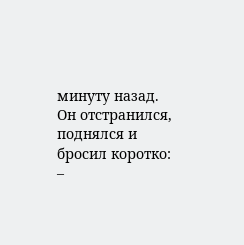минуту назад.
Он отстранился, поднялся и бросил коротко:
–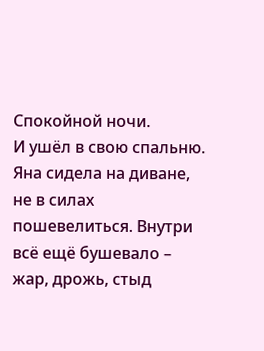Спокойной ночи.
И ушёл в свою спальню.
Яна сидела на диване, не в силах пошевелиться. Внутри всё ещё бушевало – жар, дрожь, стыд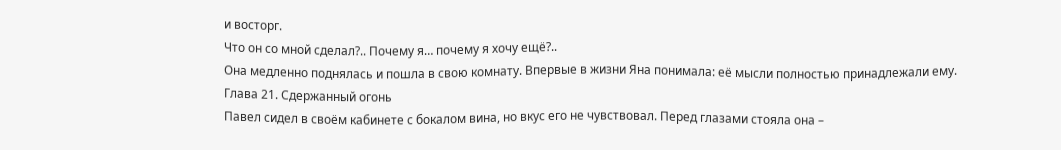и восторг.
Что он со мной сделал?.. Почему я… почему я хочу ещё?..
Она медленно поднялась и пошла в свою комнату. Впервые в жизни Яна понимала: её мысли полностью принадлежали ему.
Глава 21. Сдержанный огонь
Павел сидел в своём кабинете с бокалом вина, но вкус его не чувствовал. Перед глазами стояла она –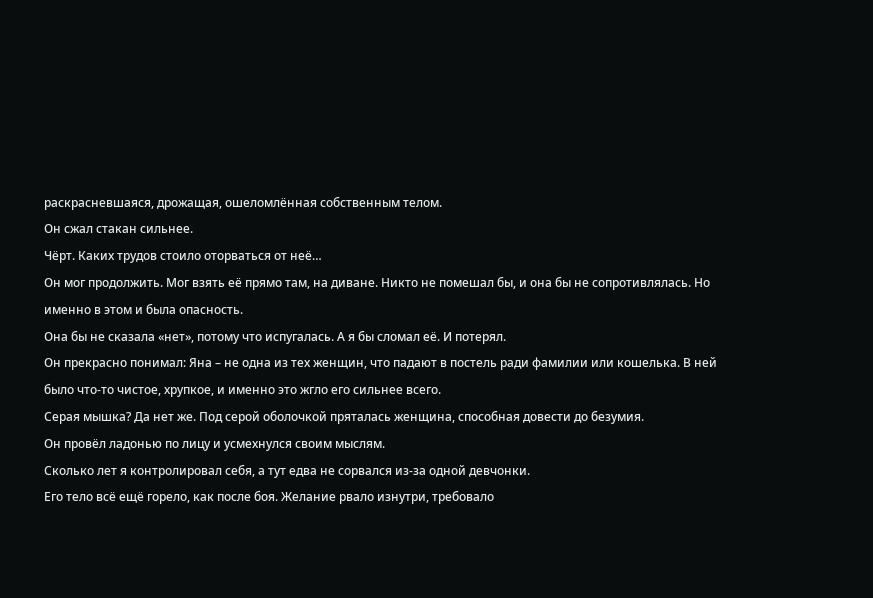раскрасневшаяся, дрожащая, ошеломлённая собственным телом.
Он сжал стакан сильнее.
Чёрт. Каких трудов стоило оторваться от неё…
Он мог продолжить. Мог взять её прямо там, на диване. Никто не помешал бы, и она бы не сопротивлялась. Но именно в этом и была опасность.
Она бы не сказала «нет», потому что испугалась. А я бы сломал её. И потерял.
Он прекрасно понимал: Яна – не одна из тех женщин, что падают в постель ради фамилии или кошелька. В ней было что-то чистое, хрупкое, и именно это жгло его сильнее всего.
Серая мышка? Да нет же. Под серой оболочкой пряталась женщина, способная довести до безумия.
Он провёл ладонью по лицу и усмехнулся своим мыслям.
Сколько лет я контролировал себя, а тут едва не сорвался из-за одной девчонки.
Его тело всё ещё горело, как после боя. Желание рвало изнутри, требовало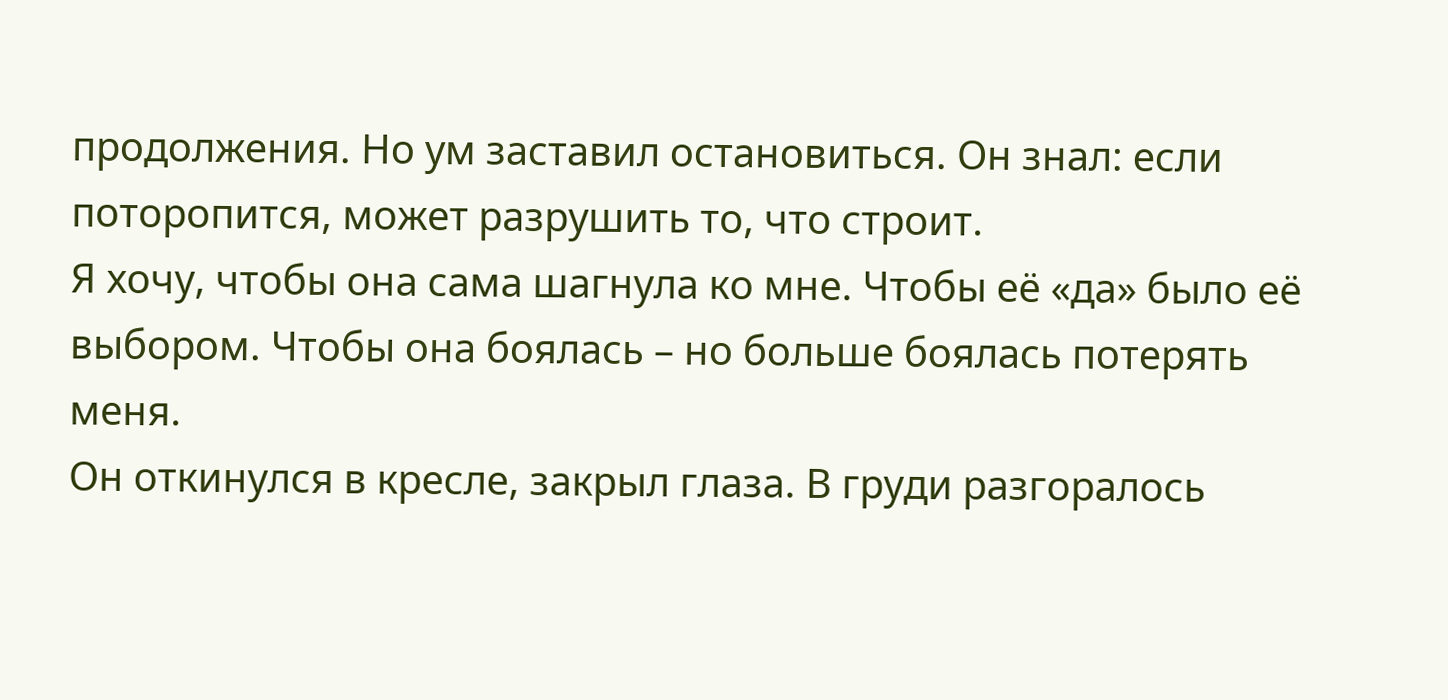продолжения. Но ум заставил остановиться. Он знал: если поторопится, может разрушить то, что строит.
Я хочу, чтобы она сама шагнула ко мне. Чтобы её «да» было её выбором. Чтобы она боялась – но больше боялась потерять меня.
Он откинулся в кресле, закрыл глаза. В груди разгоралось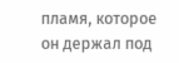пламя, которое он держал под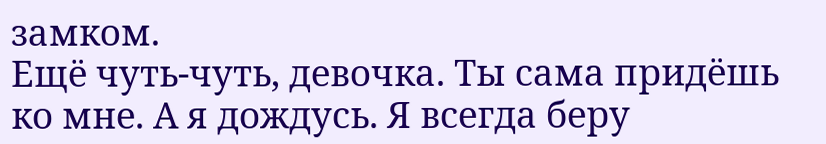замком.
Ещё чуть-чуть, девочка. Ты сама придёшь ко мне. А я дождусь. Я всегда беру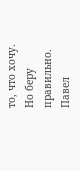то, что хочу. Но беру правильно.
Павел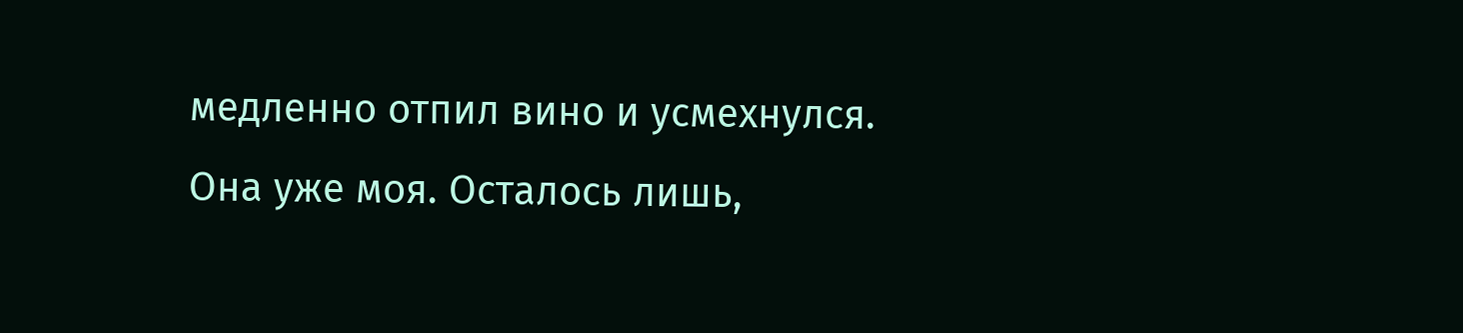медленно отпил вино и усмехнулся.
Она уже моя. Осталось лишь,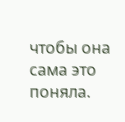чтобы она сама это поняла.